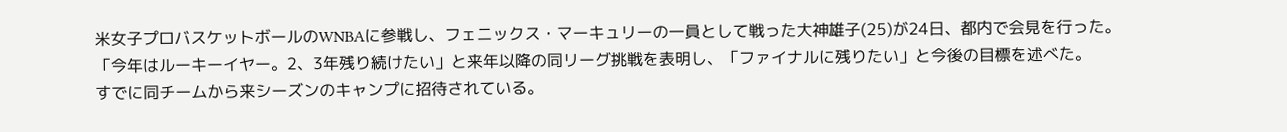米女子プロバスケットボールのWNBAに参戦し、フェニックス・マーキュリーの一員として戦った大神雄子(25)が24日、都内で会見を行った。「今年はルーキーイヤー。2、3年残り続けたい」と来年以降の同リーグ挑戦を表明し、「ファイナルに残りたい」と今後の目標を述べた。
すでに同チームから来シーズンのキャンプに招待されている。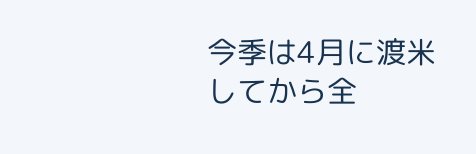今季は4月に渡米してから全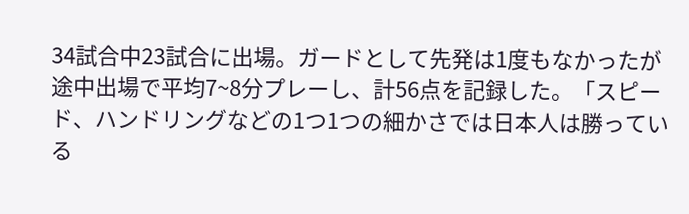34試合中23試合に出場。ガードとして先発は1度もなかったが途中出場で平均7~8分プレーし、計56点を記録した。「スピード、ハンドリングなどの1つ1つの細かさでは日本人は勝っている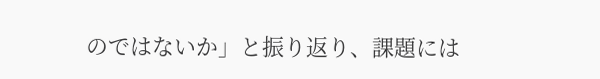のではないか」と振り返り、課題には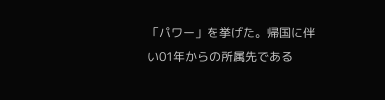「パワー」を挙げた。帰国に伴い01年からの所属先である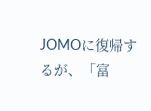JOMOに復帰するが、「富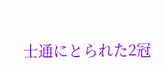士通にとられた2冠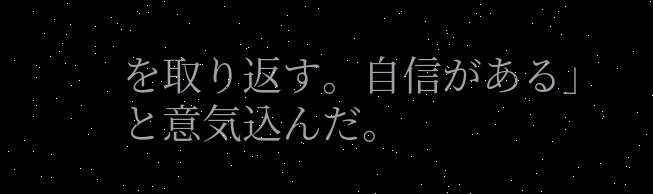を取り返す。自信がある」と意気込んだ。